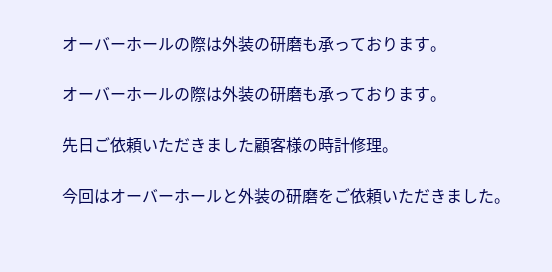オーバーホールの際は外装の研磨も承っております。

オーバーホールの際は外装の研磨も承っております。

先日ご依頼いただきました顧客様の時計修理。

今回はオーバーホールと外装の研磨をご依頼いただきました。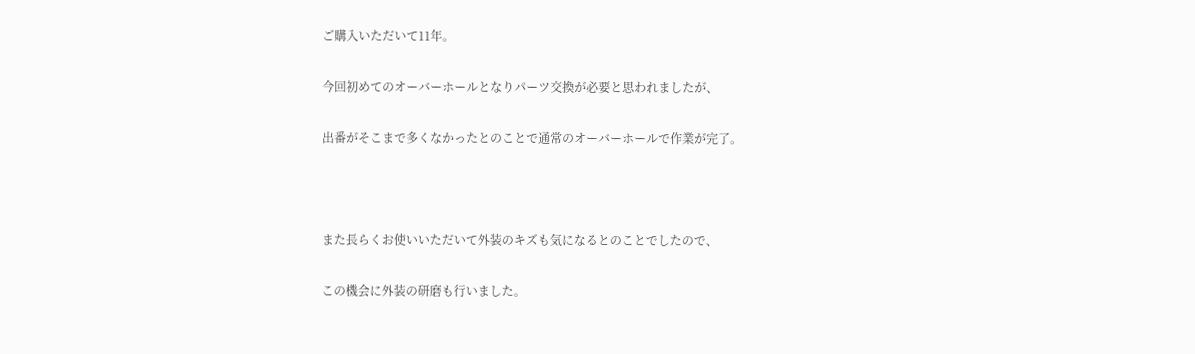ご購入いただいて11年。

今回初めてのオーバーホールとなりパーツ交換が必要と思われましたが、

出番がそこまで多くなかったとのことで通常のオーバーホールで作業が完了。



また長らくお使いいただいて外装のキズも気になるとのことでしたので、

この機会に外装の研磨も行いました。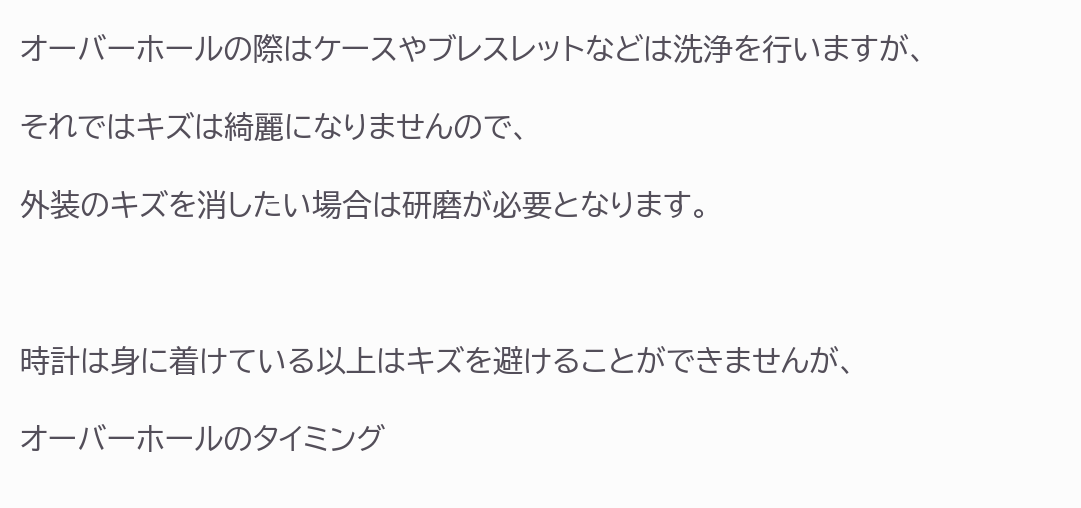オーバーホールの際はケースやブレスレットなどは洗浄を行いますが、

それではキズは綺麗になりませんので、

外装のキズを消したい場合は研磨が必要となります。



時計は身に着けている以上はキズを避けることができませんが、

オーバーホールのタイミング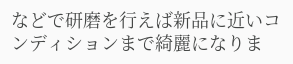などで研磨を行えば新品に近いコンディションまで綺麗になりま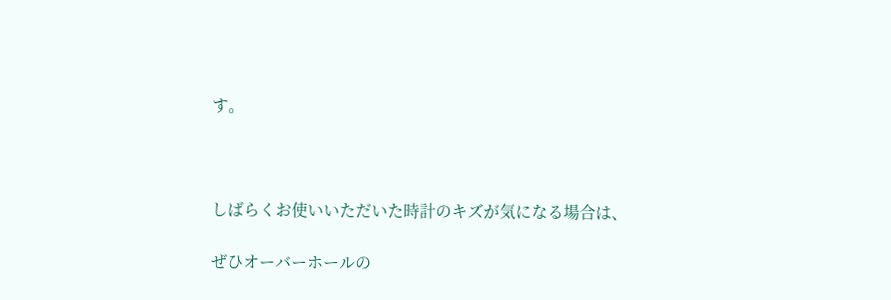す。



しばらくお使いいただいた時計のキズが気になる場合は、

ぜひオーバーホールの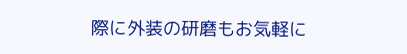際に外装の研磨もお気軽に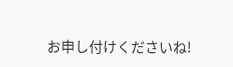お申し付けくださいね!